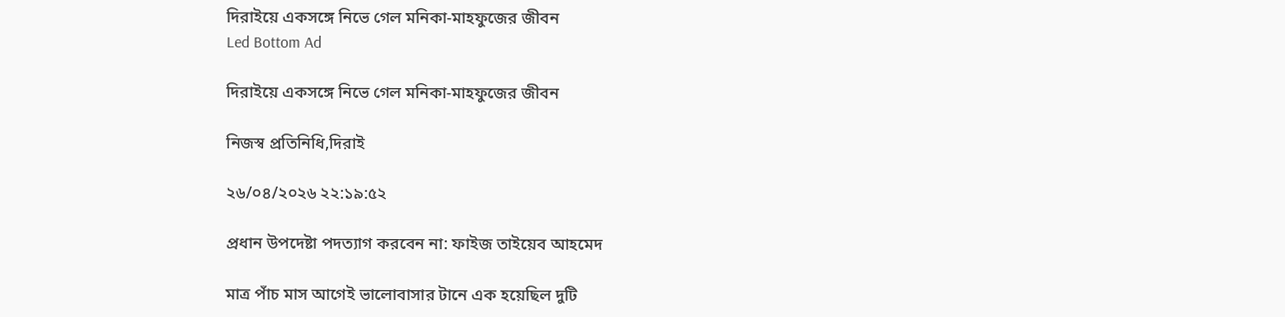দিরাইয়ে একসঙ্গে নিভে গেল মনিকা-মাহফুজের জীবন
Led Bottom Ad

দিরাইয়ে একসঙ্গে নিভে গেল মনিকা-মাহফুজের জীবন

নিজস্ব প্রতিনিধি,দিরাই

২৬/০৪/২০২৬ ২২:১৯:৫২

প্রধান উপদেষ্টা পদত্যাগ করবেন না: ফাইজ তাইয়েব আহমেদ

মাত্র পাঁচ মাস আগেই ভালোবাসার টানে এক হয়েছিল দুটি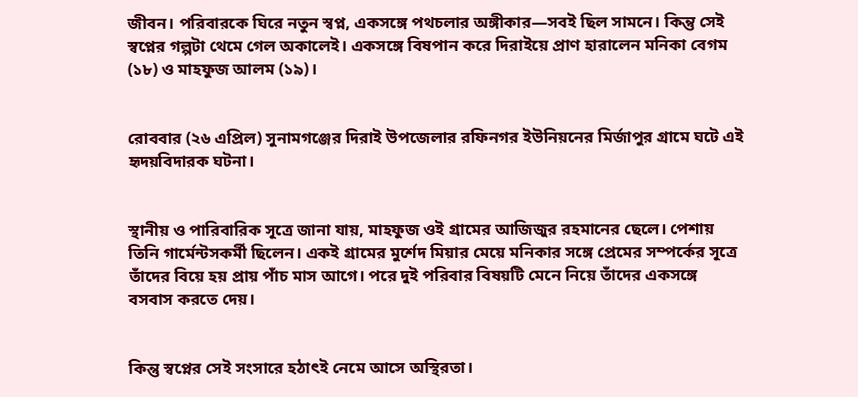জীবন। পরিবারকে ঘিরে নতুন স্বপ্ন, একসঙ্গে পথচলার অঙ্গীকার—সবই ছিল সামনে। কিন্তু সেই স্বপ্নের গল্পটা থেমে গেল অকালেই। একসঙ্গে বিষপান করে দিরাইয়ে প্রাণ হারালেন মনিকা বেগম (১৮) ও মাহফুজ আলম (১৯)।


রোববার (২৬ এপ্রিল) সুনামগঞ্জের দিরাই উপজেলার রফিনগর ইউনিয়নের মির্জাপুর গ্রামে ঘটে এই হৃদয়বিদারক ঘটনা।


স্থানীয় ও পারিবারিক সূত্রে জানা যায়, মাহফুজ ওই গ্রামের আজিজুর রহমানের ছেলে। পেশায় তিনি গার্মেন্টসকর্মী ছিলেন। একই গ্রামের মুর্শেদ মিয়ার মেয়ে মনিকার সঙ্গে প্রেমের সম্পর্কের সূত্রে তাঁদের বিয়ে হয় প্রায় পাঁচ মাস আগে। পরে দুই পরিবার বিষয়টি মেনে নিয়ে তাঁদের একসঙ্গে বসবাস করতে দেয়।


কিন্তু স্বপ্নের সেই সংসারে হঠাৎই নেমে আসে অস্থিরতা।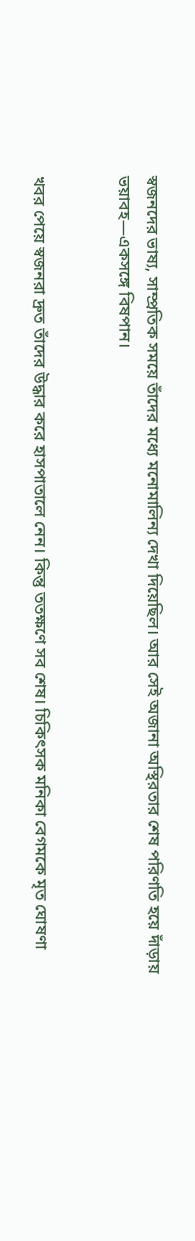স্বজনদের ভাষ্য, সাম্প্রতিক সময়ে তাঁদের মধ্যে মনোমালিন্য দেখা দিয়েছিল। আর সেই অজানা অস্থিরতার শেষ পরিণতি হয়ে দাঁড়ায় ভয়াবহ—একসঙ্গে বিষপান।


খবর পেয়ে স্বজনরা দ্রুত তাঁদের উদ্ধার করে হাসপাতালে নেন। কিন্তু ততক্ষণে সব শেষ। চিকিৎসক মনিকা বেগমকে মৃত ঘোষণা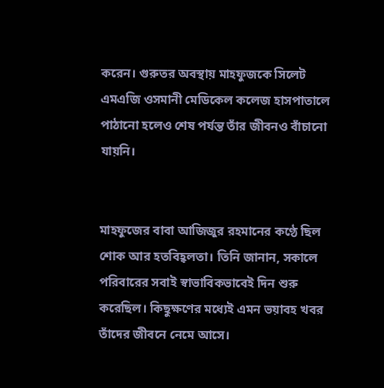করেন। গুরুতর অবস্থায় মাহফুজকে সিলেট এমএজি ওসমানী মেডিকেল কলেজ হাসপাতালে পাঠানো হলেও শেষ পর্যন্ত তাঁর জীবনও বাঁচানো যায়নি।


মাহফুজের বাবা আজিজুর রহমানের কণ্ঠে ছিল শোক আর হতবিহ্বলতা। তিনি জানান, সকালে পরিবারের সবাই স্বাভাবিকভাবেই দিন শুরু করেছিল। কিছুক্ষণের মধ্যেই এমন ভয়াবহ খবর তাঁদের জীবনে নেমে আসে।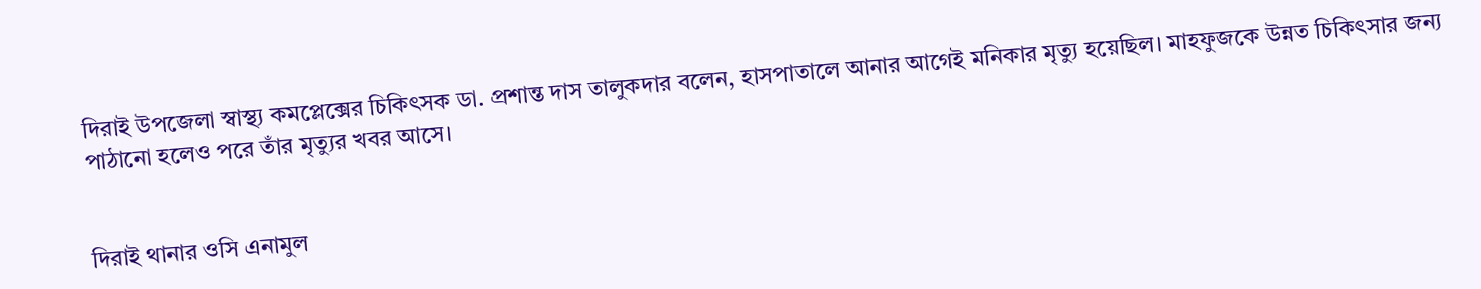দিরাই উপজেলা স্বাস্থ্য কমপ্লেক্সের চিকিৎসক ডা. প্রশান্ত দাস তালুকদার বলেন, হাসপাতালে আনার আগেই মনিকার মৃত্যু হয়েছিল। মাহফুজকে উন্নত চিকিৎসার জন্য পাঠানো হলেও পরে তাঁর মৃত্যুর খবর আসে।


দিরাই থানার ওসি এনামুল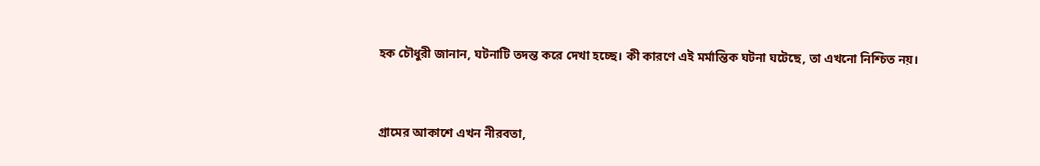হক চৌধুরী জানান, ঘটনাটি তদন্ত করে দেখা হচ্ছে। কী কারণে এই মর্মান্তিক ঘটনা ঘটেছে, তা এখনো নিশ্চিত নয়।


গ্রামের আকাশে এখন নীরবতা,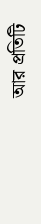আর প্রতিটি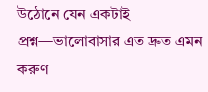উঠোনে যেন একটাই প্রশ্ন—ভালোবাসার এত দ্রুত এমন করুণ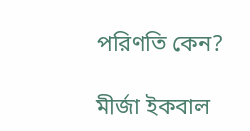পরিণতি কেন?

মীর্জা ইকবাল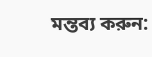মন্তব্য করুন: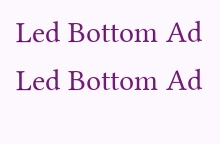Led Bottom Ad
Led Bottom Ad